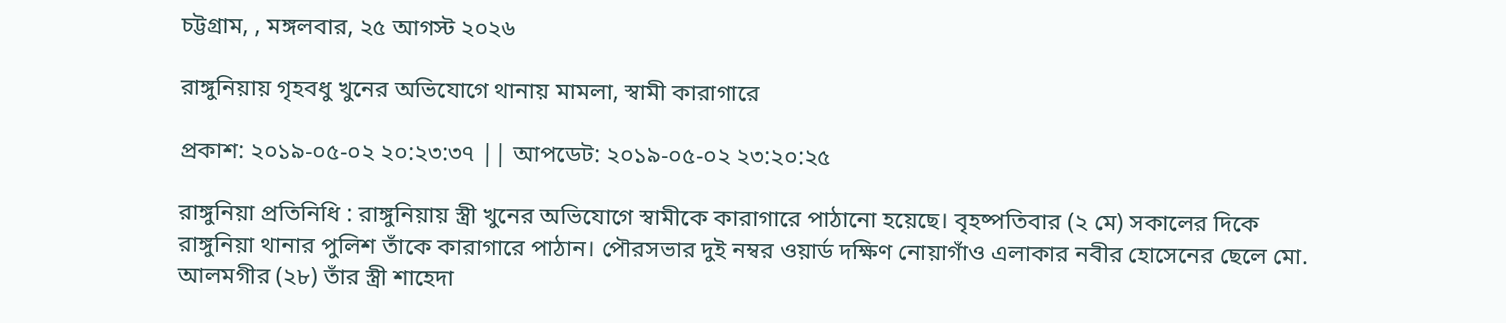চট্টগ্রাম, , মঙ্গলবার, ২৫ আগস্ট ২০২৬

রাঙ্গুনিয়ায় গৃহবধু খুনের অভিযোগে থানায় মামলা, স্বামী কারাগারে

প্রকাশ: ২০১৯-০৫-০২ ২০:২৩:৩৭ || আপডেট: ২০১৯-০৫-০২ ২৩:২০:২৫

রাঙ্গুনিয়া প্রতিনিধি : রাঙ্গুনিয়ায় স্ত্রী খুনের অভিযোগে স্বামীকে কারাগারে পাঠানো হয়েছে। বৃহষ্পতিবার (২ মে) সকালের দিকে রাঙ্গুনিয়া থানার পুলিশ তাঁকে কারাগারে পাঠান। পৌরসভার দুই নম্বর ওয়ার্ড দক্ষিণ নোয়াগাঁও এলাকার নবীর হোসেনের ছেলে মো. আলমগীর (২৮) তাঁর স্ত্রী শাহেদা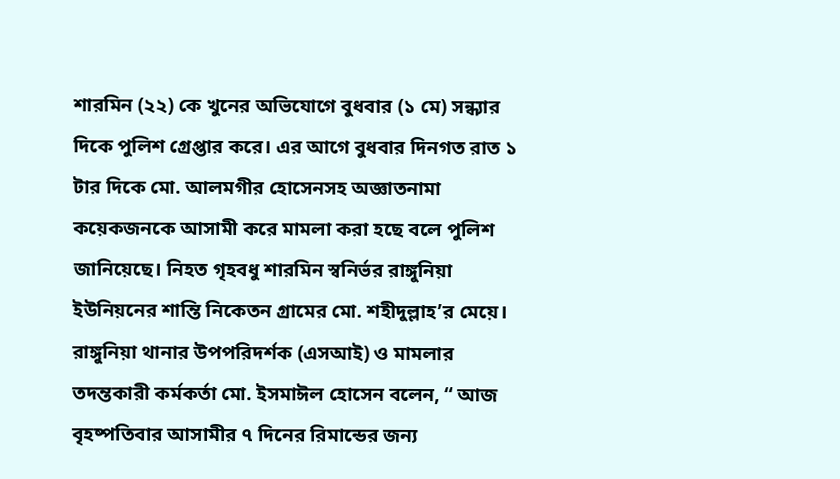শারমিন (২২) কে খুনের অভিযোগে বুধবার (১ মে) সন্ধ্যার দিকে পুলিশ গ্রেপ্তার করে। এর আগে বুধবার দিনগত রাত ১ টার দিকে মো. আলমগীর হোসেনসহ অজ্ঞাতনামা কয়েকজনকে আসামী করে মামলা করা হছে বলে পুলিশ জানিয়েছে। নিহত গৃহবধু শারমিন স্বনির্ভর রাঙ্গুনিয়া ইউনিয়নের শান্তি নিকেতন গ্রামের মো. শহীদুল্লাহ’র মেয়ে। রাঙ্গুনিয়া থানার উপপরিদর্শক (এসআই) ও মামলার তদন্তকারী কর্মকর্তা মো. ইসমাঈল হোসেন বলেন, “ আজ বৃহষ্পতিবার আসামীর ৭ দিনের রিমান্ডের জন্য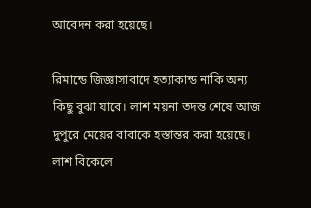আবেদন করা হয়েছে।

রিমান্ডে জিজ্ঞাসাবাদে হত্যাকান্ড নাকি অন্য কিছু বুঝা যাবে। লাশ ময়না তদন্ত শেষে আজ দুপুরে মেয়ের বাবাকে হস্তান্তর করা হয়েছে। লাশ বিকেলে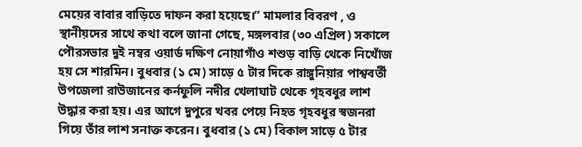মেয়ের বাবার বাড়িতে দাফন করা হয়েছে।” মামলার বিবরণ , ও স্থানীয়দের সাথে কথা বলে জানা গেছে, মঙ্গলবার (৩০ এপ্রিল) সকালে পৌরসভার দুই নম্বর ওয়ার্ড দক্ষিণ নোয়াগাঁও শশুড় বাড়ি থেকে নিখোঁজ হয় সে শারমিন। বুধবার (১ মে) সাড়ে ৫ টার দিকে রাঙ্গুনিয়ার পাশ্ববর্তী উপজেলা রাউজানের কর্নফুলি নদীর খেলাঘাট থেকে গৃহবধুর লাশ উদ্ধার করা হয়। এর আগে দুপুরে খবর পেয়ে নিহত গৃহবধুর স্বজনরা গিয়ে তাঁর লাশ সনাক্ত করেন। বুধবার (১ মে) বিকাল সাড়ে ৫ টার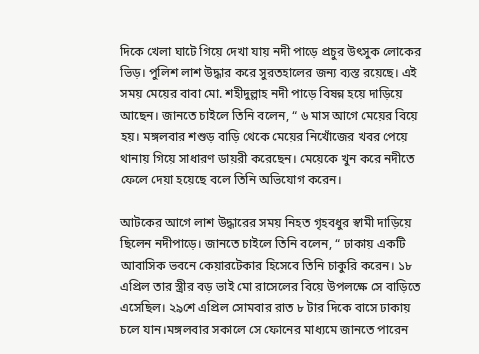দিকে খেলা ঘাটে গিয়ে দেখা যায় নদী পাড়ে প্রচুর উৎসুক লোকের ভিড়। পুলিশ লাশ উদ্ধার করে সুরতহালের জন্য ব্যস্ত রয়েছে। এই সময় মেয়ের বাবা মো. শহীদুল্লাহ নদী পাড়ে বিষন্ন হয়ে দাড়িয়ে আছেন। জানতে চাইলে তিনি বলেন, “ ৬ মাস আগে মেয়ের বিয়ে হয়। মঙ্গলবার শশুড় বাড়ি থেকে মেয়ের নিখোঁজের খবর পেয়ে থানায় গিয়ে সাধারণ ডায়রী করেছেন। মেয়েকে খুন করে নদীতে ফেলে দেয়া হয়েছে বলে তিনি অভিযোগ করেন।

আটকের আগে লাশ উদ্ধারের সময় নিহত গৃহবধুর স্বামী দাড়িয়ে ছিলেন নদীপাড়ে। জানতে চাইলে তিনি বলেন, “ ঢাকায় একটি আবাসিক ভবনে কেয়ারটেকার হিসেবে তিনি চাকুরি করেন। ১৮ এপ্রিল তার স্ত্রীর বড় ভাই মো রাসেলের বিয়ে উপলক্ষে সে বাড়িতে এসেছিল। ২৯শে এপ্রিল সোমবার রাত ৮ টার দিকে বাসে ঢাকায় চলে যান।মঙ্গলবার সকালে সে ফোনের মাধ্যমে জানতে পারেন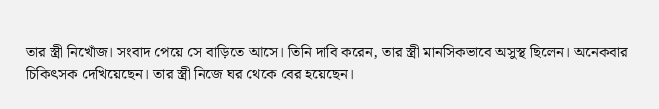তার স্ত্রী নিখোঁজ। সংবাদ পেয়ে সে বাড়িতে আসে। তিনি দাবি করেন, তার স্ত্রী মানসিকভাবে অসুস্থ ছিলেন। অনেকবার চিকিৎসক দেখিয়েছেন। তার স্ত্রী নিজে ঘর থেকে বের হয়েছেন।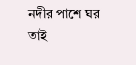নদীর পাশে ঘর তাই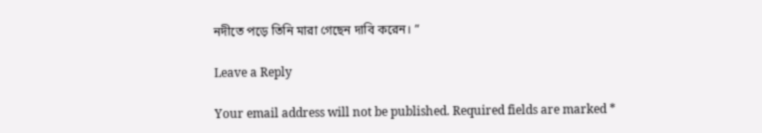নদীতে পড়ে তিনি মারা গেছেন দাবি করেন। ”

Leave a Reply

Your email address will not be published. Required fields are marked *